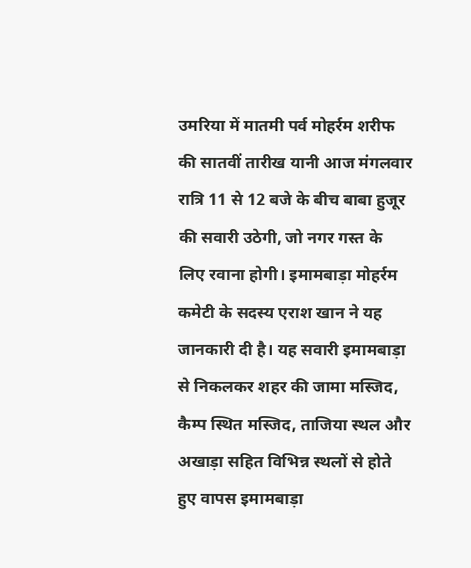उमरिया में मातमी पर्व मोहर्रम शरीफ की सातवीं तारीख यानी आज मंगलवार रात्रि 11 से 12 बजे के बीच बाबा हुजूर की सवारी उठेगी, जो नगर गस्त के लिए रवाना होगी। इमामबाड़ा मोहर्रम कमेटी के सदस्य एराश खान ने यह जानकारी दी है। यह सवारी इमामबाड़ा से निकलकर शहर की जामा मस्जिद, कैम्प स्थित मस्जिद, ताजिया स्थल और अखाड़ा सहित विभिन्न स्थलों से होते हुए वापस इमामबाड़ा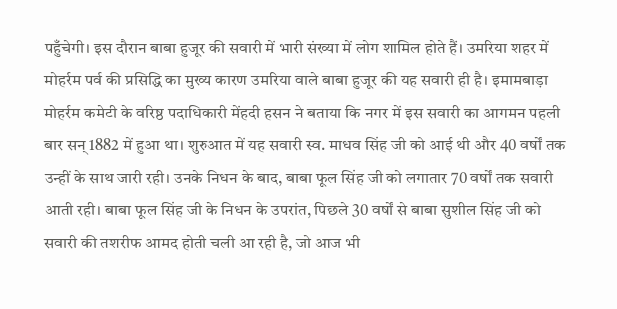पहुँचेगी। इस दौरान बाबा हुजूर की सवारी में भारी संख्या में लोग शामिल होते हैं। उमरिया शहर में मोहर्रम पर्व की प्रसिद्धि का मुख्य कारण उमरिया वाले बाबा हुजूर की यह सवारी ही है। इमामबाड़ा मोहर्रम कमेटी के वरिष्ठ पदाधिकारी मेंहदी हसन ने बताया कि नगर में इस सवारी का आगमन पहली बार सन् 1882 में हुआ था। शुरुआत में यह सवारी स्व. माधव सिंह जी को आई थी और 40 वर्षों तक उन्हीं के साथ जारी रही। उनके निधन के बाद, बाबा फूल सिंह जी को लगातार 70 वर्षों तक सवारी आती रही। बाबा फूल सिंह जी के निधन के उपरांत, पिछले 30 वर्षों से बाबा सुशील सिंह जी को सवारी की तशरीफ आमद होती चली आ रही है, जो आज भी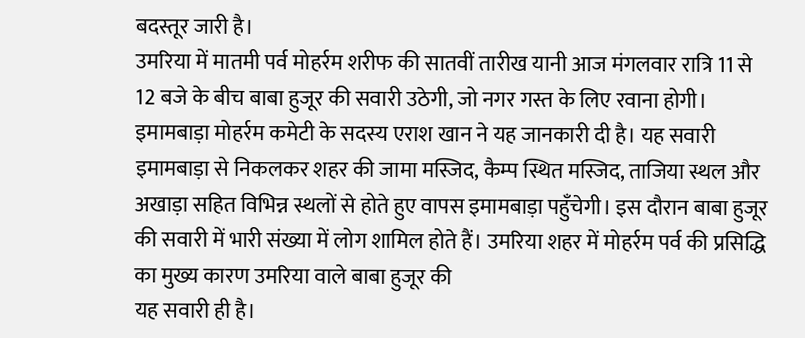बदस्तूर जारी है।
उमरिया में मातमी पर्व मोहर्रम शरीफ की सातवीं तारीख यानी आज मंगलवार रात्रि 11 से 12 बजे के बीच बाबा हुजूर की सवारी उठेगी, जो नगर गस्त के लिए रवाना होगी। इमामबाड़ा मोहर्रम कमेटी के सदस्य एराश खान ने यह जानकारी दी है। यह सवारी इमामबाड़ा से निकलकर शहर की जामा मस्जिद, कैम्प स्थित मस्जिद, ताजिया स्थल और अखाड़ा सहित विभिन्न स्थलों से होते हुए वापस इमामबाड़ा पहुँचेगी। इस दौरान बाबा हुजूर की सवारी में भारी संख्या में लोग शामिल होते हैं। उमरिया शहर में मोहर्रम पर्व की प्रसिद्धि का मुख्य कारण उमरिया वाले बाबा हुजूर की
यह सवारी ही है।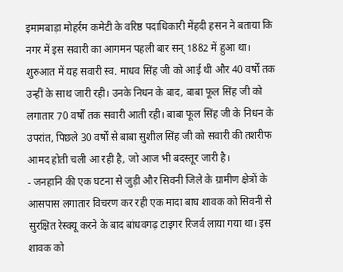इमामबाड़ा मोहर्रम कमेटी के वरिष्ठ पदाधिकारी मेंहदी हसन ने बताया कि नगर में इस सवारी का आगमन पहली बार सन् 1882 में हुआ था। शुरुआत में यह सवारी स्व. माधव सिंह जी को आई थी और 40 वर्षों तक उन्हीं के साथ जारी रही। उनके निधन के बाद, बाबा फूल सिंह जी को लगातार 70 वर्षों तक सवारी आती रही। बाबा फूल सिंह जी के निधन के उपरांत, पिछले 30 वर्षों से बाबा सुशील सिंह जी को सवारी की तशरीफ आमद होती चली आ रही है, जो आज भी बदस्तूर जारी है।
- जनहानि की एक घटना से जुड़ी और सिवनी जिले के ग्रामीण क्षेत्रों के आसपास लगातार विचरण कर रही एक मादा बाघ शावक को सिवनी से सुरक्षित रेस्क्यू करने के बाद बांधवगढ़ टाइगर रिजर्व लाया गया था। इस शावक को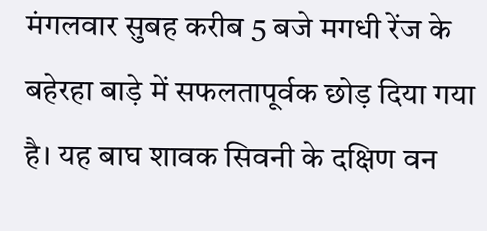मंगलवार सुबह करीब 5 बजे मगधी रेंज के बहेरहा बाड़े में सफलतापूर्वक छोड़ दिया गया है। यह बाघ शावक सिवनी के दक्षिण वन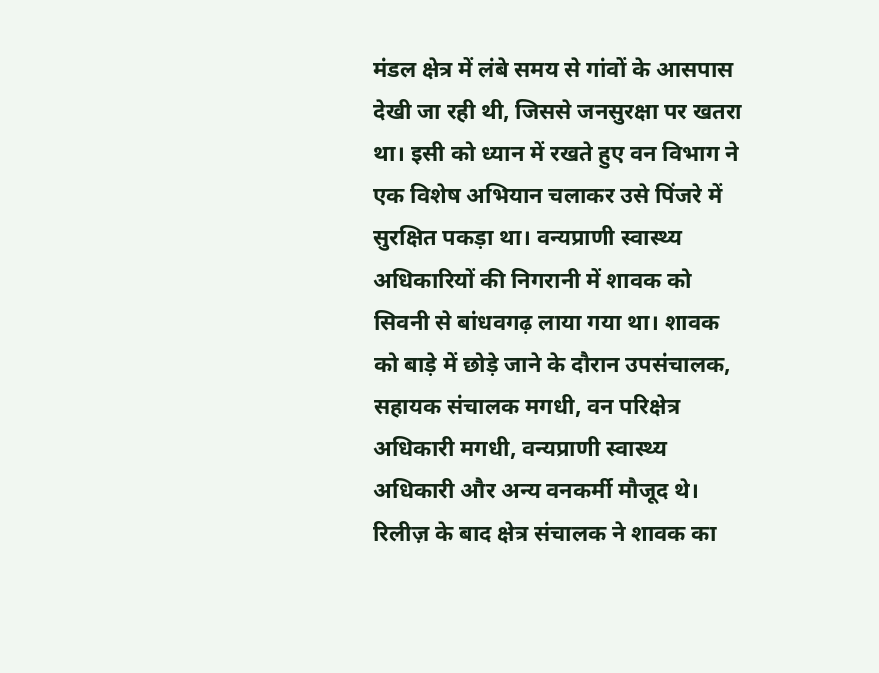मंडल क्षेत्र में लंबे समय से गांवों के आसपास देखी जा रही थी, जिससे जनसुरक्षा पर खतरा था। इसी को ध्यान में रखते हुए वन विभाग ने एक विशेष अभियान चलाकर उसे पिंजरे में सुरक्षित पकड़ा था। वन्यप्राणी स्वास्थ्य अधिकारियों की निगरानी में शावक को सिवनी से बांधवगढ़ लाया गया था। शावक को बाड़े में छोड़े जाने के दौरान उपसंचालक, सहायक संचालक मगधी, वन परिक्षेत्र अधिकारी मगधी, वन्यप्राणी स्वास्थ्य अधिकारी और अन्य वनकर्मी मौजूद थे। रिलीज़ के बाद क्षेत्र संचालक ने शावक का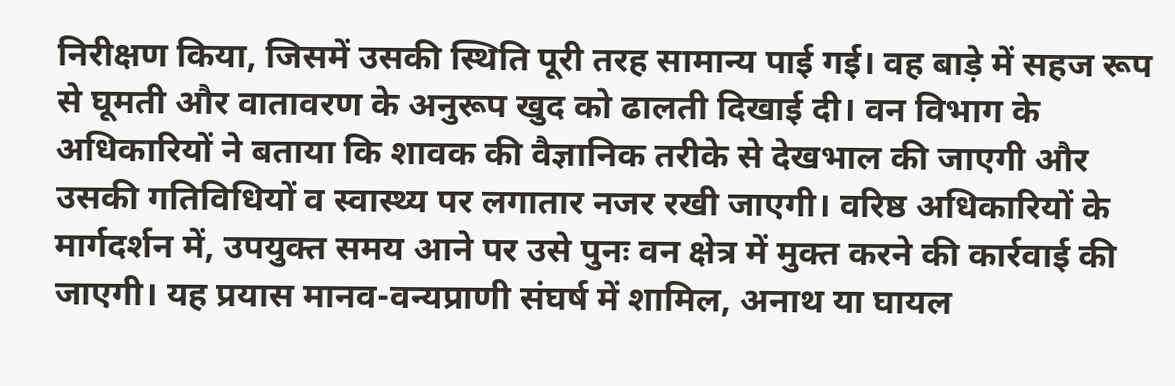निरीक्षण किया, जिसमें उसकी स्थिति पूरी तरह सामान्य पाई गई। वह बाड़े में सहज रूप से घूमती और वातावरण के अनुरूप खुद को ढालती दिखाई दी। वन विभाग के अधिकारियों ने बताया कि शावक की वैज्ञानिक तरीके से देखभाल की जाएगी और उसकी गतिविधियों व स्वास्थ्य पर लगातार नजर रखी जाएगी। वरिष्ठ अधिकारियों के मार्गदर्शन में, उपयुक्त समय आने पर उसे पुनः वन क्षेत्र में मुक्त करने की कार्रवाई की जाएगी। यह प्रयास मानव-वन्यप्राणी संघर्ष में शामिल, अनाथ या घायल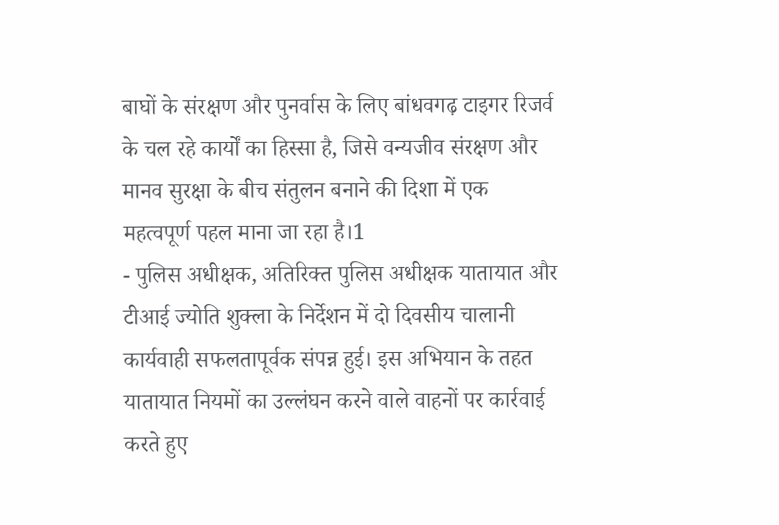बाघों के संरक्षण और पुनर्वास के लिए बांधवगढ़ टाइगर रिजर्व के चल रहे कार्यों का हिस्सा है, जिसे वन्यजीव संरक्षण और मानव सुरक्षा के बीच संतुलन बनाने की दिशा में एक महत्वपूर्ण पहल माना जा रहा है।1
- पुलिस अधीक्षक, अतिरिक्त पुलिस अधीक्षक यातायात और टीआई ज्योति शुक्ला के निर्देशन में दो दिवसीय चालानी कार्यवाही सफलतापूर्वक संपन्न हुई। इस अभियान के तहत यातायात नियमों का उल्लंघन करने वाले वाहनों पर कार्रवाई करते हुए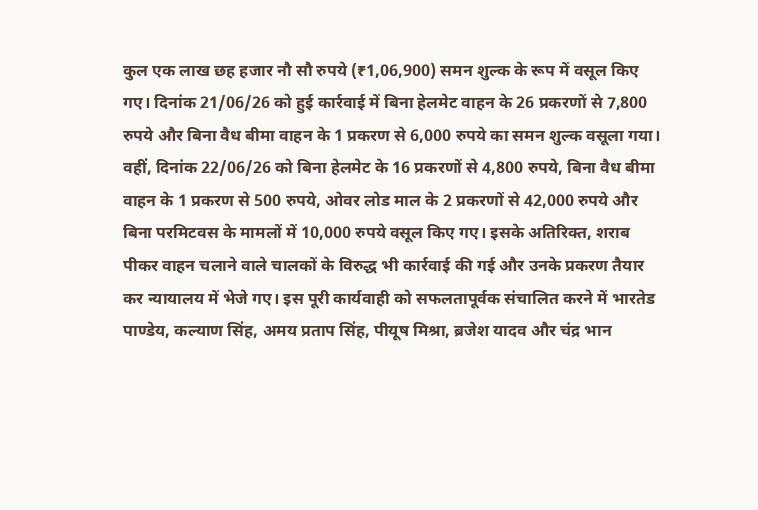कुल एक लाख छह हजार नौ सौ रुपये (₹1,06,900) समन शुल्क के रूप में वसूल किए गए। दिनांक 21/06/26 को हुई कार्रवाई में बिना हेलमेट वाहन के 26 प्रकरणों से 7,800 रुपये और बिना वैध बीमा वाहन के 1 प्रकरण से 6,000 रुपये का समन शुल्क वसूला गया। वहीं, दिनांक 22/06/26 को बिना हेलमेट के 16 प्रकरणों से 4,800 रुपये, बिना वैध बीमा वाहन के 1 प्रकरण से 500 रुपये, ओवर लोड माल के 2 प्रकरणों से 42,000 रुपये और बिना परमिटवस के मामलों में 10,000 रुपये वसूल किए गए। इसके अतिरिक्त, शराब पीकर वाहन चलाने वाले चालकों के विरुद्ध भी कार्रवाई की गई और उनके प्रकरण तैयार कर न्यायालय में भेजे गए। इस पूरी कार्यवाही को सफलतापूर्वक संचालित करने में भारतेड पाण्डेय, कल्याण सिंह, अमय प्रताप सिंह, पीयूष मिश्रा, ब्रजेश यादव और चंद्र भान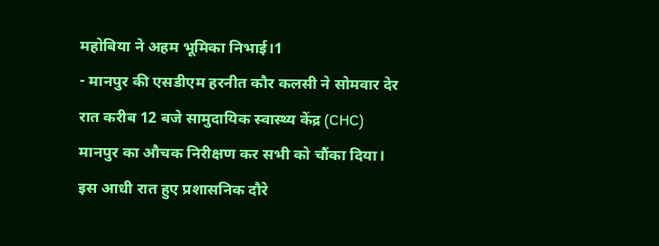महोबिया ने अहम भूमिका निभाई।1
- मानपुर की एसडीएम हरनीत कौर कलसी ने सोमवार देर रात करीब 12 बजे सामुदायिक स्वास्थ्य केंद्र (CHC) मानपुर का औचक निरीक्षण कर सभी को चौंका दिया। इस आधी रात हुए प्रशासनिक दौरे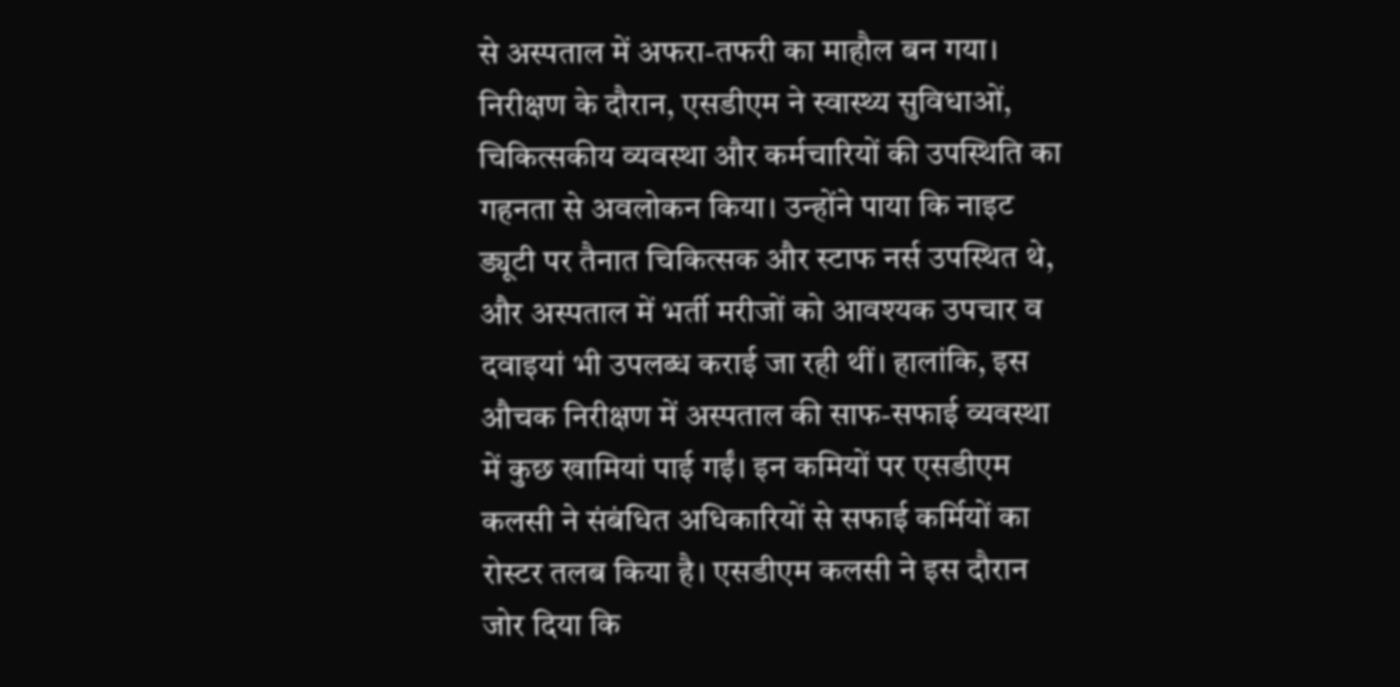से अस्पताल में अफरा-तफरी का माहौल बन गया। निरीक्षण के दौरान, एसडीएम ने स्वास्थ्य सुविधाओं, चिकित्सकीय व्यवस्था और कर्मचारियों की उपस्थिति का गहनता से अवलोकन किया। उन्होंने पाया कि नाइट ड्यूटी पर तैनात चिकित्सक और स्टाफ नर्स उपस्थित थे, और अस्पताल में भर्ती मरीजों को आवश्यक उपचार व दवाइयां भी उपलब्ध कराई जा रही थीं। हालांकि, इस औचक निरीक्षण में अस्पताल की साफ-सफाई व्यवस्था में कुछ खामियां पाई गईं। इन कमियों पर एसडीएम कलसी ने संबंधित अधिकारियों से सफाई कर्मियों का रोस्टर तलब किया है। एसडीएम कलसी ने इस दौरान जोर दिया कि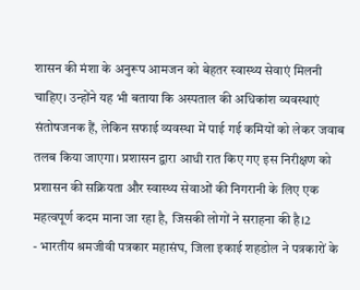शासन की मंशा के अनुरूप आमजन को बेहतर स्वास्थ्य सेवाएं मिलनी चाहिए। उन्होंने यह भी बताया कि अस्पताल की अधिकांश व्यवस्थाएं संतोषजनक हैं, लेकिन सफाई व्यवस्था में पाई गई कमियों को लेकर जवाब तलब किया जाएगा। प्रशासन द्वारा आधी रात किए गए इस निरीक्षण को प्रशासन की सक्रियता और स्वास्थ्य सेवाओं की निगरानी के लिए एक महत्वपूर्ण कदम माना जा रहा है, जिसकी लोगों ने सराहना की है।2
- भारतीय श्रमजीवी पत्रकार महासंघ, जिला इकाई शहडोल ने पत्रकारों के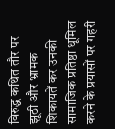विरुद्ध कथित तौर पर झूठी और भ्रामक शिकायतें कर उनकी सामाजिक प्रतिष्ठा धूमिल करने के प्रयासों पर गहरी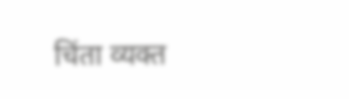चिंता व्यक्त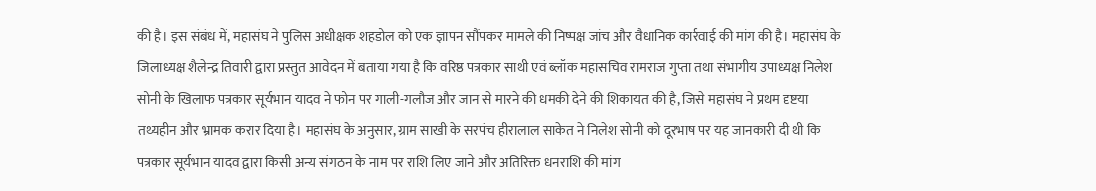की है। इस संबंध में, महासंघ ने पुलिस अधीक्षक शहडोल को एक ज्ञापन सौंपकर मामले की निष्पक्ष जांच और वैधानिक कार्रवाई की मांग की है। महासंघ के जिलाध्यक्ष शैलेन्द्र तिवारी द्वारा प्रस्तुत आवेदन में बताया गया है कि वरिष्ठ पत्रकार साथी एवं ब्लॉक महासचिव रामराज गुप्ता तथा संभागीय उपाध्यक्ष निलेश सोनी के खिलाफ पत्रकार सूर्यभान यादव ने फोन पर गाली-गलौज और जान से मारने की धमकी देने की शिकायत की है, जिसे महासंघ ने प्रथम दृष्टया तथ्यहीन और भ्रामक करार दिया है। महासंघ के अनुसार, ग्राम साखी के सरपंच हीरालाल साकेत ने निलेश सोनी को दूरभाष पर यह जानकारी दी थी कि पत्रकार सूर्यभान यादव द्वारा किसी अन्य संगठन के नाम पर राशि लिए जाने और अतिरिक्त धनराशि की मांग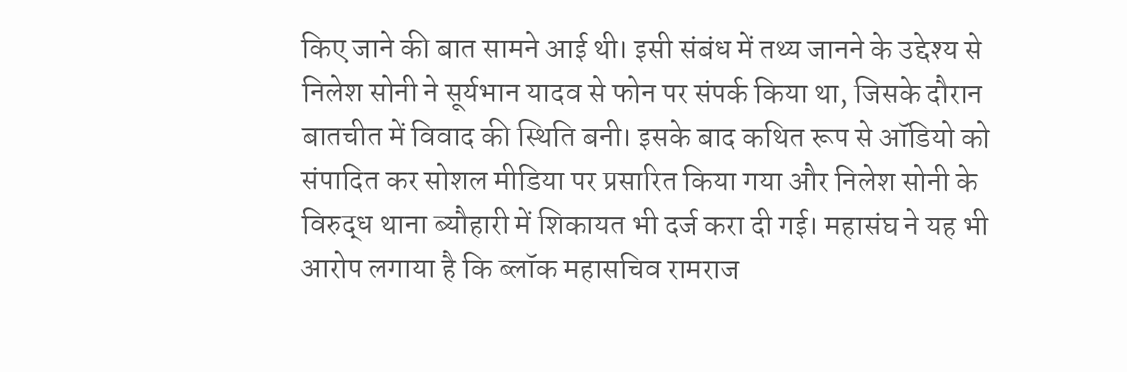किए जाने की बात सामने आई थी। इसी संबंध में तथ्य जानने के उद्देश्य से निलेश सोनी ने सूर्यभान यादव से फोन पर संपर्क किया था, जिसके दौरान बातचीत में विवाद की स्थिति बनी। इसके बाद कथित रूप से ऑडियो को संपादित कर सोशल मीडिया पर प्रसारित किया गया और निलेश सोनी के विरुद्ध थाना ब्यौहारी में शिकायत भी दर्ज करा दी गई। महासंघ ने यह भी आरोप लगाया है कि ब्लॉक महासचिव रामराज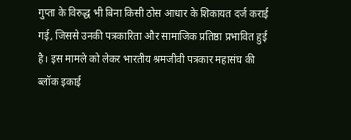गुप्ता के विरुद्ध भी बिना किसी ठोस आधार के शिकायत दर्ज कराई गई, जिससे उनकी पत्रकारिता और सामाजिक प्रतिष्ठा प्रभावित हुई है। इस मामले को लेकर भारतीय श्रमजीवी पत्रकार महासंघ की ब्लॉक इकाई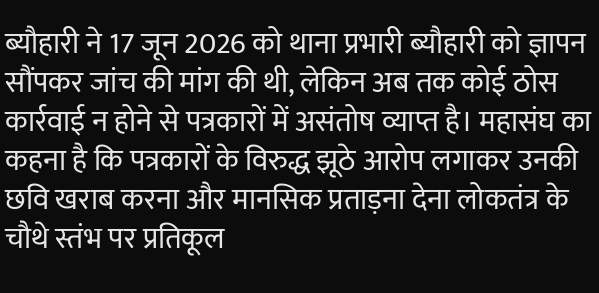ब्यौहारी ने 17 जून 2026 को थाना प्रभारी ब्यौहारी को ज्ञापन सौंपकर जांच की मांग की थी, लेकिन अब तक कोई ठोस कार्रवाई न होने से पत्रकारों में असंतोष व्याप्त है। महासंघ का कहना है कि पत्रकारों के विरुद्ध झूठे आरोप लगाकर उनकी छवि खराब करना और मानसिक प्रताड़ना देना लोकतंत्र के चौथे स्तंभ पर प्रतिकूल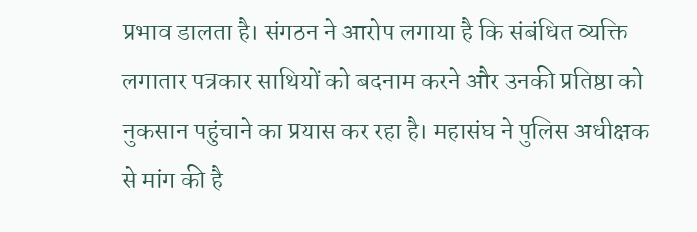प्रभाव डालता है। संगठन ने आरोप लगाया है कि संबंधित व्यक्ति लगातार पत्रकार साथियों को बदनाम करने और उनकी प्रतिष्ठा को नुकसान पहुंचाने का प्रयास कर रहा है। महासंघ ने पुलिस अधीक्षक से मांग की है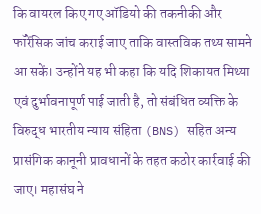कि वायरल किए गए ऑडियो की तकनीकी और फॉरेंसिक जांच कराई जाए ताकि वास्तविक तथ्य सामने आ सकें। उन्होंने यह भी कहा कि यदि शिकायत मिथ्या एवं दुर्भावनापूर्ण पाई जाती है, तो संबंधित व्यक्ति के विरुद्ध भारतीय न्याय संहिता (BNS) सहित अन्य प्रासंगिक कानूनी प्रावधानों के तहत कठोर कार्रवाई की जाए। महासंघ ने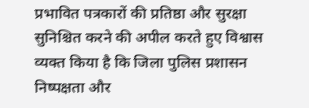प्रभावित पत्रकारों की प्रतिष्ठा और सुरक्षा सुनिश्चित करने की अपील करते हुए विश्वास व्यक्त किया है कि जिला पुलिस प्रशासन निष्पक्षता और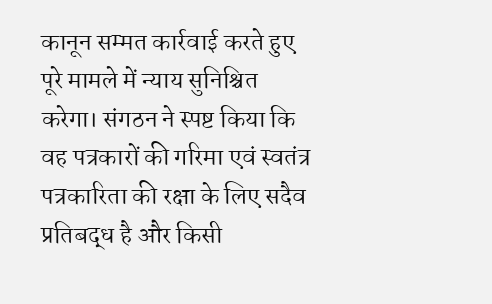कानून सम्मत कार्रवाई करते हुए पूरे मामले में न्याय सुनिश्चित करेगा। संगठन ने स्पष्ट किया कि वह पत्रकारों की गरिमा एवं स्वतंत्र पत्रकारिता की रक्षा के लिए सदैव प्रतिबद्ध है और किसी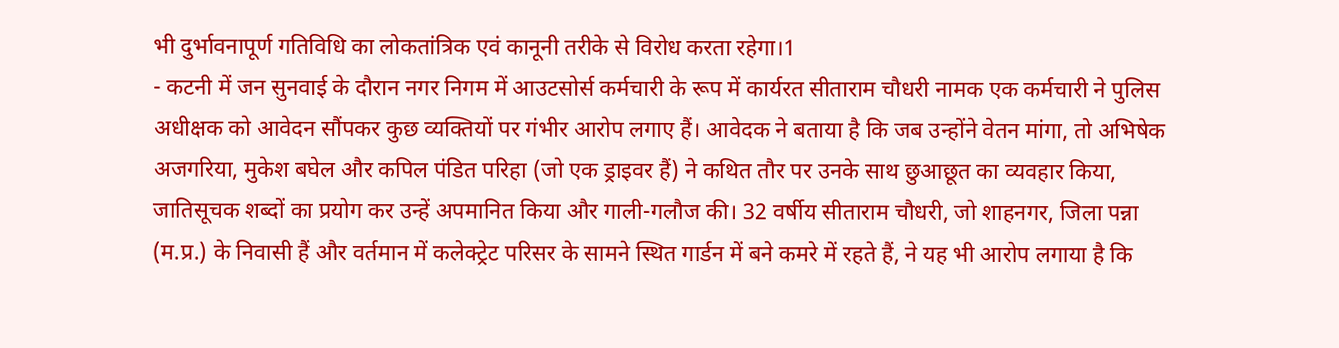भी दुर्भावनापूर्ण गतिविधि का लोकतांत्रिक एवं कानूनी तरीके से विरोध करता रहेगा।1
- कटनी में जन सुनवाई के दौरान नगर निगम में आउटसोर्स कर्मचारी के रूप में कार्यरत सीताराम चौधरी नामक एक कर्मचारी ने पुलिस अधीक्षक को आवेदन सौंपकर कुछ व्यक्तियों पर गंभीर आरोप लगाए हैं। आवेदक ने बताया है कि जब उन्होंने वेतन मांगा, तो अभिषेक अजगरिया, मुकेश बघेल और कपिल पंडित परिहा (जो एक ड्राइवर हैं) ने कथित तौर पर उनके साथ छुआछूत का व्यवहार किया, जातिसूचक शब्दों का प्रयोग कर उन्हें अपमानित किया और गाली-गलौज की। 32 वर्षीय सीताराम चौधरी, जो शाहनगर, जिला पन्ना (म.प्र.) के निवासी हैं और वर्तमान में कलेक्ट्रेट परिसर के सामने स्थित गार्डन में बने कमरे में रहते हैं, ने यह भी आरोप लगाया है कि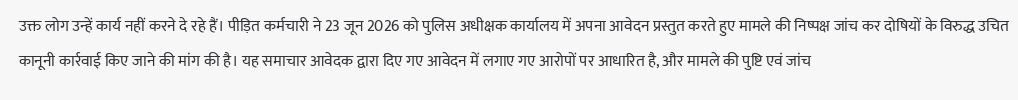उक्त लोग उन्हें कार्य नहीं करने दे रहे हैं। पीड़ित कर्मचारी ने 23 जून 2026 को पुलिस अधीक्षक कार्यालय में अपना आवेदन प्रस्तुत करते हुए मामले की निष्पक्ष जांच कर दोषियों के विरुद्ध उचित कानूनी कार्रवाई किए जाने की मांग की है। यह समाचार आवेदक द्वारा दिए गए आवेदन में लगाए गए आरोपों पर आधारित है, और मामले की पुष्टि एवं जांच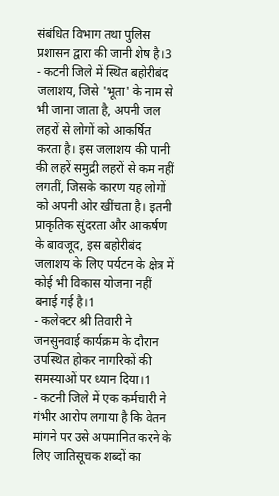संबंधित विभाग तथा पुलिस प्रशासन द्वारा की जानी शेष है।3
- कटनी जिले में स्थित बहोरीबंद जलाशय, जिसे 'भूता' के नाम से भी जाना जाता है, अपनी जल लहरों से लोगों को आकर्षित करता है। इस जलाशय की पानी की लहरें समुद्री लहरों से कम नहीं लगतीं, जिसके कारण यह लोगों को अपनी ओर खींचता है। इतनी प्राकृतिक सुंदरता और आकर्षण के बावजूद, इस बहोरीबंद जलाशय के लिए पर्यटन के क्षेत्र में कोई भी विकास योजना नहीं बनाई गई है।1
- कलेक्टर श्री तिवारी ने जनसुनवाई कार्यक्रम के दौरान उपस्थित होकर नागरिकों की समस्याओं पर ध्यान दिया।1
- कटनी जिले में एक कर्मचारी ने गंभीर आरोप लगाया है कि वेतन मांगने पर उसे अपमानित करने के लिए जातिसूचक शब्दों का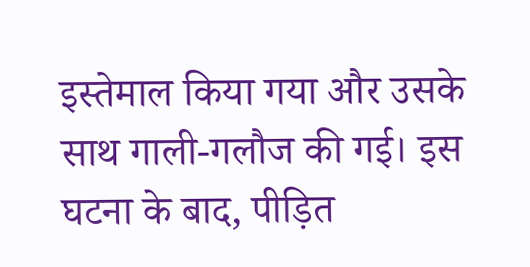इस्तेमाल किया गया और उसके साथ गाली-गलौज की गई। इस घटना के बाद, पीड़ित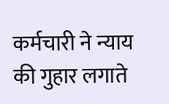कर्मचारी ने न्याय की गुहार लगाते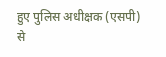हुए पुलिस अधीक्षक (एसपी) से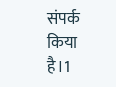संपर्क किया है।1